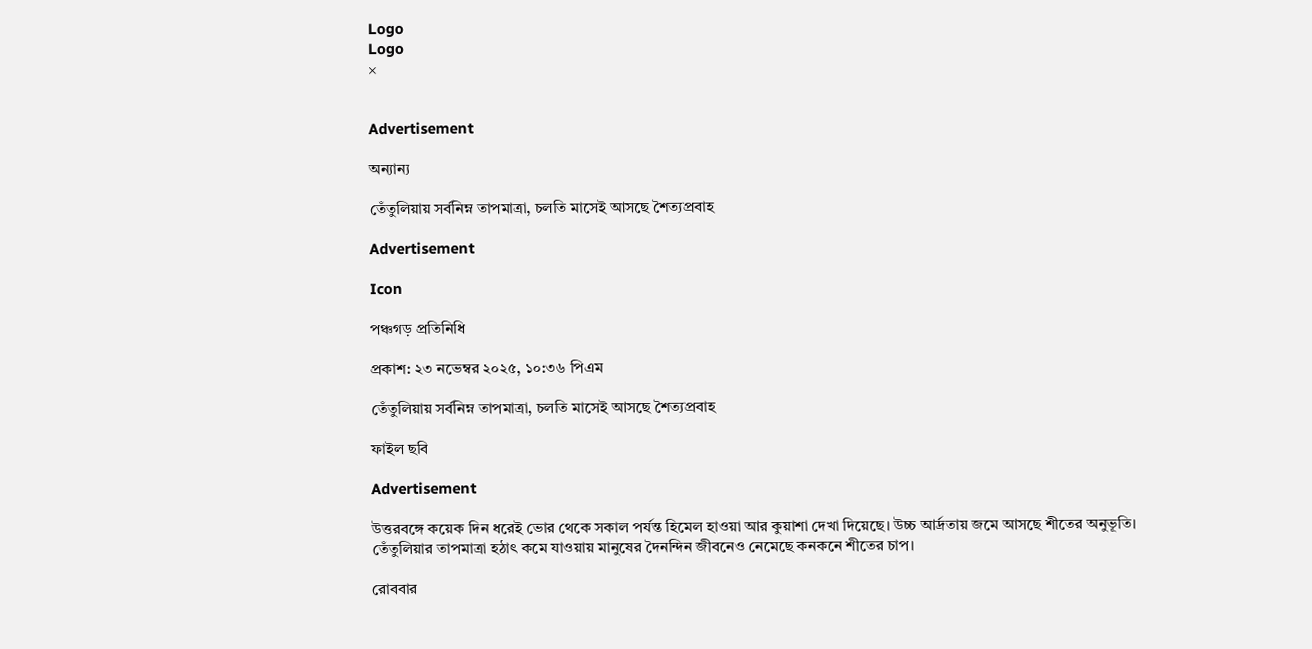Logo
Logo
×


Advertisement

অন্যান্য

তেঁতুলিয়ায় সর্বনিম্ন তাপমাত্রা, চলতি মাসেই আসছে শৈত্যপ্রবাহ

Advertisement

Icon

পঞ্চগড় প্রতিনিধি

প্রকাশ: ২৩ নভেম্বর ২০২৫, ১০:৩৬ পিএম

তেঁতুলিয়ায় সর্বনিম্ন তাপমাত্রা, চলতি মাসেই আসছে শৈত্যপ্রবাহ

ফাইল ছবি

Advertisement

উত্তরবঙ্গে কয়েক দিন ধরেই ভোর থেকে সকাল পর্যন্ত হিমেল হাওয়া আর কুয়াশা দেখা দিয়েছে। উচ্চ আর্দ্রতায় জমে আসছে শীতের অনুভূতি। তেঁতুলিয়ার তাপমাত্রা হঠাৎ কমে যাওয়ায় মানুষের দৈনন্দিন জীবনেও নেমেছে কনকনে শীতের চাপ।

রোববার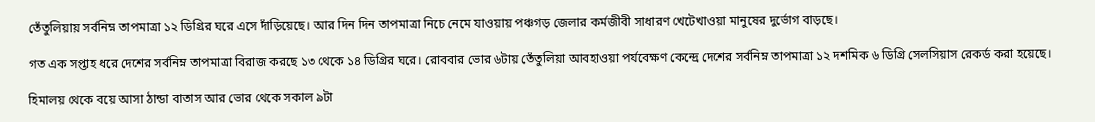তেঁতুলিয়ায় সর্বনিম্ন তাপমাত্রা ১২ ডিগ্রির ঘরে এসে দাঁড়িয়েছে। আর দিন দিন তাপমাত্রা নিচে নেমে যাওয়ায় পঞ্চগড় জেলার কর্মজীবী সাধারণ খেটেখাওয়া মানুষের দুর্ভোগ বাড়ছে।

গত এক সপ্তাহ ধরে দেশের সর্বনিম্ন তাপমাত্রা বিরাজ করছে ১৩ থেকে ১৪ ডিগ্রির ঘরে। রোববার ভোর ৬টায় তেঁতুলিয়া আবহাওয়া পর্যবেক্ষণ কেন্দ্রে দেশের সর্বনিম্ন তাপমাত্রা ১২ দশমিক ৬ ডিগ্রি সেলসিয়াস রেকর্ড করা হয়েছে।

হিমালয় থেকে বয়ে আসা ঠান্ডা বাতাস আর ভোর থেকে সকাল ৯টা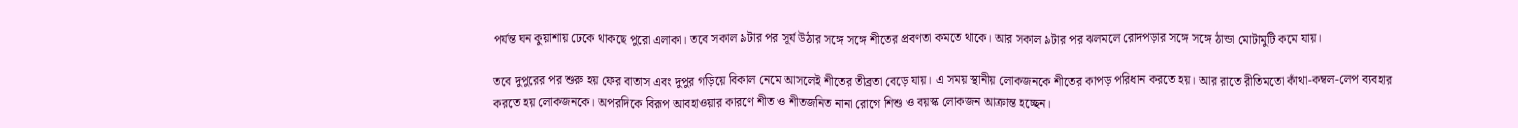পর্যন্ত ঘন কুয়াশায় ঢেকে থাকছে পুরো এলাকা। তবে সকাল ৯টার পর সূর্য উঠার সঙ্গে সঙ্গে শীতের প্রবণতা কমতে থাকে। আর সকাল ৯টার পর ঝলমলে রোদপড়ার সঙ্গে সঙ্গে ঠান্ডা মোটামুটি কমে যায়।

তবে দুপুরের পর শুরু হয় ফের বাতাস এবং দুপুর গড়িয়ে বিকাল নেমে আসলেই শীতের তীব্রতা বেড়ে যায়। এ সময় স্থানীয় লোকজনকে শীতের কাপড় পরিধান করতে হয়। আর রাতে রীতিমতো কাঁথা-কম্বল-লেপ ব্যবহার করতে হয় লোকজনকে। অপরদিকে বিরূপ আবহাওয়ার কারণে শীত ও শীতজনিত নানা রোগে শিশু ও বয়স্ক লোকজন আক্রান্ত হচ্ছেন।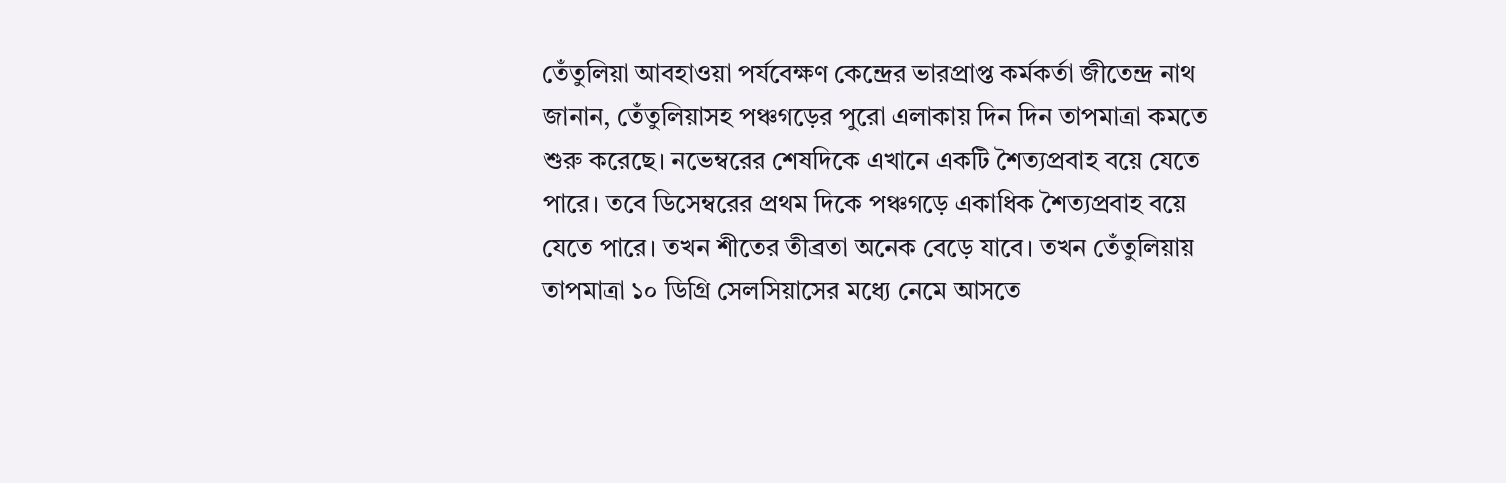তেঁতুলিয়া আবহাওয়া পর্যবেক্ষণ কেন্দ্রের ভারপ্রাপ্ত কর্মকর্তা জীতেন্দ্র নাথ জানান, তেঁতুলিয়াসহ পঞ্চগড়ের পুরো এলাকায় দিন দিন তাপমাত্রা কমতে শুরু করেছে। নভেম্বরের শেষদিকে এখানে একটি শৈত্যপ্রবাহ বয়ে যেতে পারে। তবে ডিসেম্বরের প্রথম দিকে পঞ্চগড়ে একাধিক শৈত্যপ্রবাহ বয়ে যেতে পারে। তখন শীতের তীব্রতা অনেক বেড়ে যাবে। তখন তেঁতুলিয়ায় তাপমাত্রা ১০ ডিগ্রি সেলসিয়াসের মধ্যে নেমে আসতে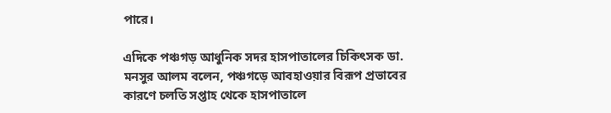পারে।

এদিকে পঞ্চগড় আধুনিক সদর হাসপাতালের চিকিৎসক ডা. মনসুর আলম বলেন, পঞ্চগড়ে আবহাওয়ার বিরূপ প্রভাবের কারণে চলতি সপ্তাহ থেকে হাসপাতালে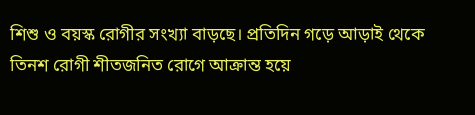শিশু ও বয়স্ক রোগীর সংখ্যা বাড়ছে। প্রতিদিন গড়ে আড়াই থেকে তিনশ রোগী শীতজনিত রোগে আক্রান্ত হয়ে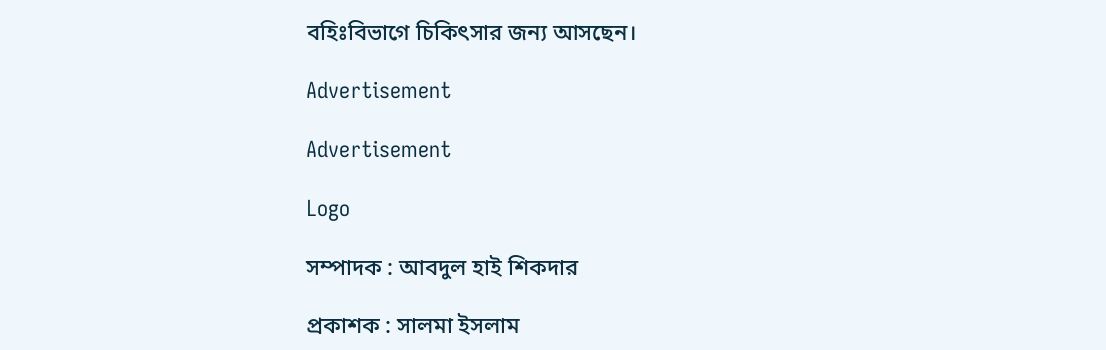বহিঃবিভাগে চিকিৎসার জন্য আসছেন।

Advertisement

Advertisement

Logo

সম্পাদক : আবদুল হাই শিকদার

প্রকাশক : সালমা ইসলাম